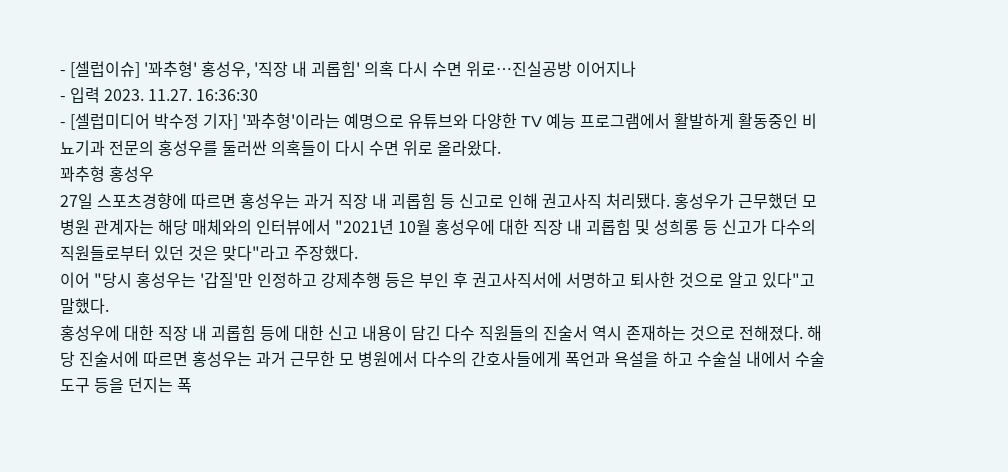- [셀럽이슈] '꽈추형' 홍성우, '직장 내 괴롭힘' 의혹 다시 수면 위로…진실공방 이어지나
- 입력 2023. 11.27. 16:36:30
- [셀럽미디어 박수정 기자] '꽈추형'이라는 예명으로 유튜브와 다양한 TV 예능 프로그램에서 활발하게 활동중인 비뇨기과 전문의 홍성우를 둘러싼 의혹들이 다시 수면 위로 올라왔다.
꽈추형 홍성우
27일 스포츠경향에 따르면 홍성우는 과거 직장 내 괴롭힘 등 신고로 인해 권고사직 처리됐다. 홍성우가 근무했던 모 병원 관계자는 해당 매체와의 인터뷰에서 "2021년 10월 홍성우에 대한 직장 내 괴롭힘 및 성희롱 등 신고가 다수의 직원들로부터 있던 것은 맞다"라고 주장했다.
이어 "당시 홍성우는 '갑질'만 인정하고 강제추행 등은 부인 후 권고사직서에 서명하고 퇴사한 것으로 알고 있다"고 말했다.
홍성우에 대한 직장 내 괴롭힘 등에 대한 신고 내용이 담긴 다수 직원들의 진술서 역시 존재하는 것으로 전해졌다. 해당 진술서에 따르면 홍성우는 과거 근무한 모 병원에서 다수의 간호사들에게 폭언과 욕설을 하고 수술실 내에서 수술 도구 등을 던지는 폭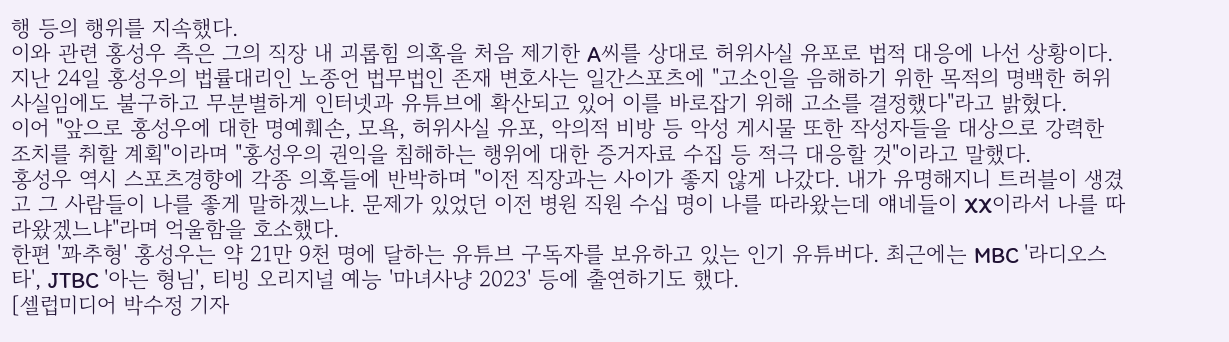행 등의 행위를 지속했다.
이와 관련 홍성우 측은 그의 직장 내 괴롭힘 의혹을 처음 제기한 A씨를 상대로 허위사실 유포로 법적 대응에 나선 상황이다.
지난 24일 홍성우의 법률대리인 노종언 법무법인 존재 변호사는 일간스포츠에 "고소인을 음해하기 위한 목적의 명백한 허위사실임에도 불구하고 무분별하게 인터넷과 유튜브에 확산되고 있어 이를 바로잡기 위해 고소를 결정했다"라고 밝혔다.
이어 "앞으로 홍성우에 대한 명예훼손, 모욕, 허위사실 유포, 악의적 비방 등 악성 게시물 또한 작성자들을 대상으로 강력한 조치를 취할 계획"이라며 "홍성우의 권익을 침해하는 행위에 대한 증거자료 수집 등 적극 대응할 것"이라고 말했다.
홍성우 역시 스포츠경향에 각종 의혹들에 반박하며 "이전 직장과는 사이가 좋지 않게 나갔다. 내가 유명해지니 트러블이 생겼고 그 사람들이 나를 좋게 말하겠느냐. 문제가 있었던 이전 병원 직원 수십 명이 나를 따라왔는데 얘네들이 XX이라서 나를 따라왔겠느냐"라며 억울함을 호소했다.
한편 '꽈추형' 홍성우는 약 21만 9천 명에 달하는 유튜브 구독자를 보유하고 있는 인기 유튜버다. 최근에는 MBC '라디오스타', JTBC '아는 형님', 티빙 오리지널 예능 '마녀사냥 2023' 등에 출연하기도 했다.
[셀럽미디어 박수정 기자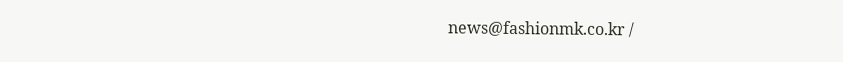news@fashionmk.co.kr /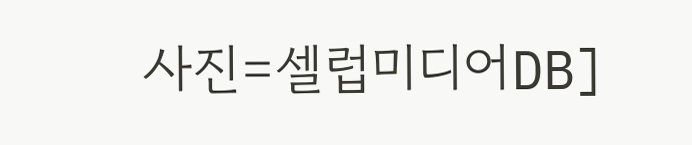사진=셀럽미디어DB]